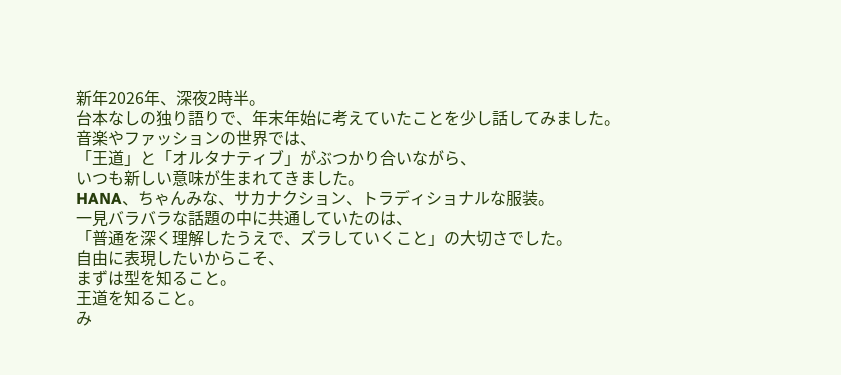新年2026年、深夜2時半。
台本なしの独り語りで、年末年始に考えていたことを少し話してみました。
音楽やファッションの世界では、
「王道」と「オルタナティブ」がぶつかり合いながら、
いつも新しい意味が生まれてきました。
HANA、ちゃんみな、サカナクション、トラディショナルな服装。
一見バラバラな話題の中に共通していたのは、
「普通を深く理解したうえで、ズラしていくこと」の大切さでした。
自由に表現したいからこそ、
まずは型を知ること。
王道を知ること。
み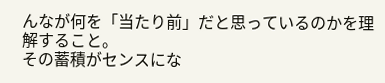んなが何を「当たり前」だと思っているのかを理解すること。
その蓄積がセンスにな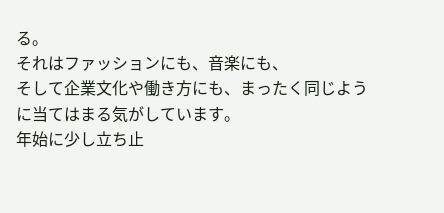る。
それはファッションにも、音楽にも、
そして企業文化や働き方にも、まったく同じように当てはまる気がしています。
年始に少し立ち止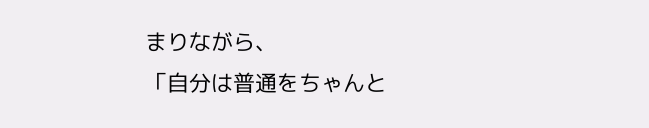まりながら、
「自分は普通をちゃんと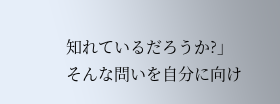知れているだろうか?」
そんな問いを自分に向け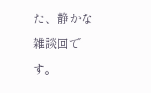た、静かな雑談回です。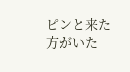ピンと来た方がいた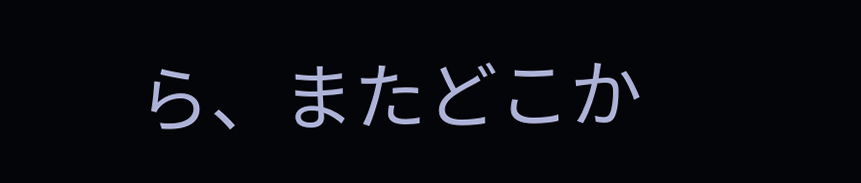ら、またどこか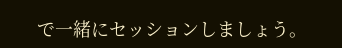で一緒にセッションしましょう。